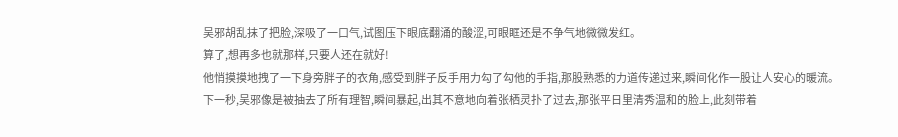吴邪胡乱抹了把脸,深吸了一口气,试图压下眼底翻涌的酸涩,可眼眶还是不争气地微微发红。
算了,想再多也就那样,只要人还在就好!
他悄摸摸地拽了一下身旁胖子的衣角,感受到胖子反手用力勾了勾他的手指,那股熟悉的力道传递过来,瞬间化作一股让人安心的暖流。
下一秒,吴邪像是被抽去了所有理智,瞬间暴起,出其不意地向着张栖灵扑了过去,那张平日里清秀温和的脸上,此刻带着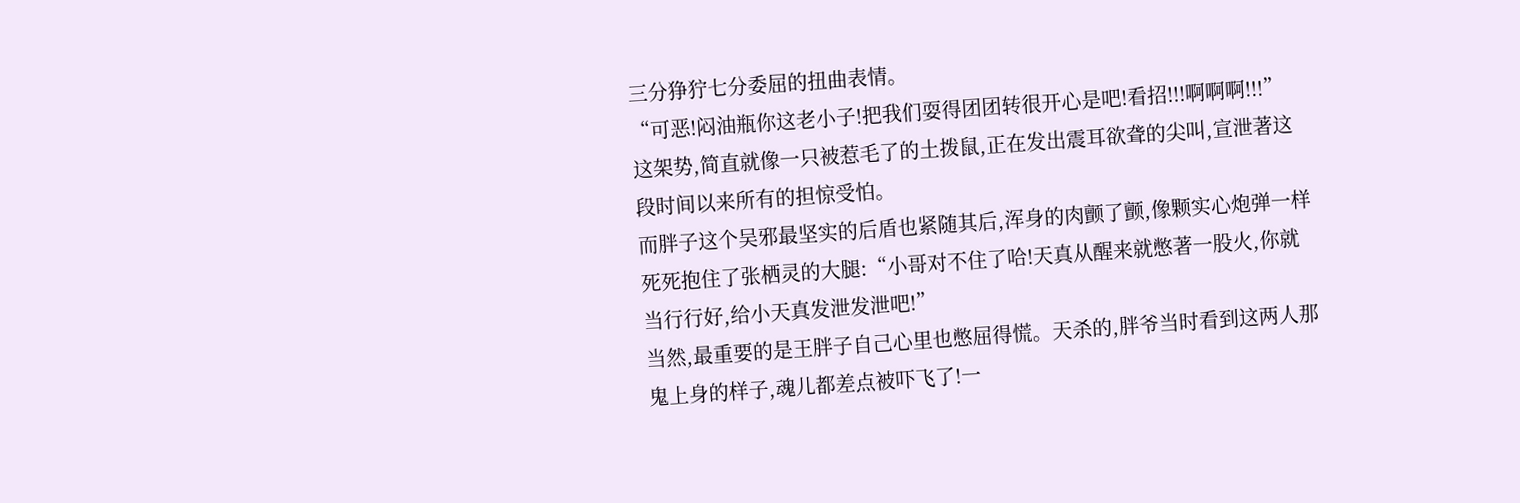三分狰狞七分委屈的扭曲表情。
“可恶!闷油瓶你这老小子!把我们耍得团团转很开心是吧!看招!!!啊啊啊!!!”
这架势,简直就像一只被惹毛了的土拨鼠,正在发出震耳欲聋的尖叫,宣泄著这段时间以来所有的担惊受怕。
而胖子这个吴邪最坚实的后盾也紧随其后,浑身的肉颤了颤,像颗实心炮弹一样死死抱住了张栖灵的大腿:“小哥对不住了哈!天真从醒来就憋著一股火,你就当行行好,给小天真发泄发泄吧!”
当然,最重要的是王胖子自己心里也憋屈得慌。天杀的,胖爷当时看到这两人那鬼上身的样子,魂儿都差点被吓飞了!一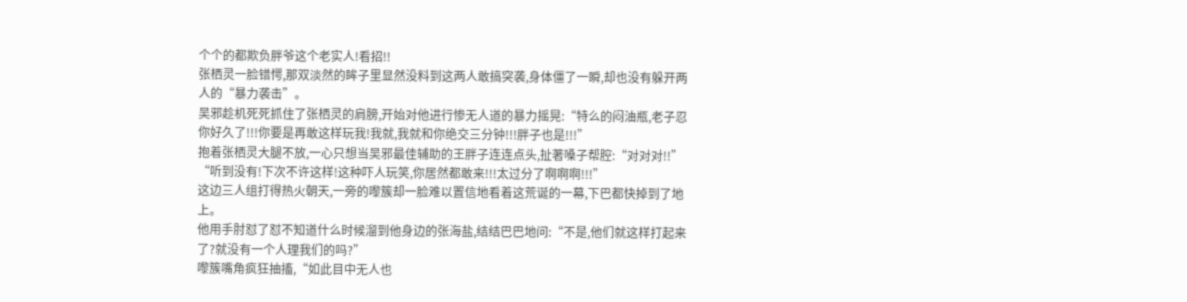个个的都欺负胖爷这个老实人!看招!!
张栖灵一脸错愕,那双淡然的眸子里显然没料到这两人敢搞突袭,身体僵了一瞬,却也没有躲开两人的“暴力袭击”。
吴邪趁机死死抓住了张栖灵的肩膀,开始对他进行惨无人道的暴力摇晃:“特么的闷油瓶,老子忍你好久了!!!你要是再敢这样玩我!我就,我就和你绝交三分钟!!!胖子也是!!!”
抱着张栖灵大腿不放,一心只想当吴邪最佳辅助的王胖子连连点头,扯著嗓子帮腔:“对对对!!”
“听到没有!下次不许这样!这种吓人玩笑,你居然都敢来!!!太过分了啊啊啊!!!”
这边三人组打得热火朝天,一旁的嚟簇却一脸难以置信地看着这荒诞的一幕,下巴都快掉到了地上。
他用手肘怼了怼不知道什么时候溜到他身边的张海盐,结结巴巴地问:“不是,他们就这样打起来了?就没有一个人理我们的吗?”
嚟簇嘴角疯狂抽搐,“如此目中无人也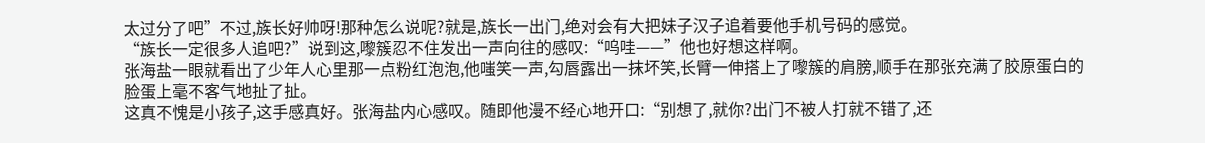太过分了吧”不过,族长好帅呀!那种怎么说呢?就是,族长一出门,绝对会有大把妹子汉子追着要他手机号码的感觉。
“族长一定很多人追吧?”说到这,嚟簇忍不住发出一声向往的感叹:“呜哇——”他也好想这样啊。
张海盐一眼就看出了少年人心里那一点粉红泡泡,他嗤笑一声,勾唇露出一抹坏笑,长臂一伸搭上了嚟簇的肩膀,顺手在那张充满了胶原蛋白的脸蛋上毫不客气地扯了扯。
这真不愧是小孩子,这手感真好。张海盐内心感叹。随即他漫不经心地开口:“别想了,就你?出门不被人打就不错了,还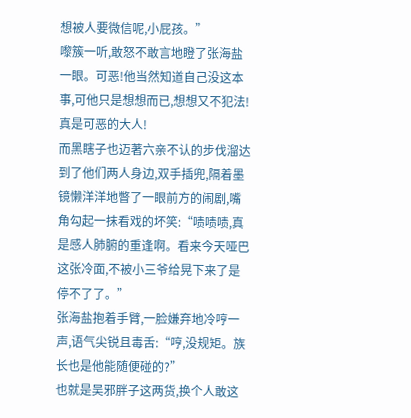想被人要微信呢,小屁孩。”
嚟簇一听,敢怒不敢言地瞪了张海盐一眼。可恶!他当然知道自己没这本事,可他只是想想而已,想想又不犯法!真是可恶的大人!
而黑瞎子也迈著六亲不认的步伐溜达到了他们两人身边,双手插兜,隔着墨镜懒洋洋地瞥了一眼前方的闹剧,嘴角勾起一抹看戏的坏笑:“啧啧啧,真是感人肺腑的重逢啊。看来今天哑巴这张冷面,不被小三爷给晃下来了是停不了了。”
张海盐抱着手臂,一脸嫌弃地冷哼一声,语气尖锐且毒舌:“哼,没规矩。族长也是他能随便碰的?”
也就是吴邪胖子这两货,换个人敢这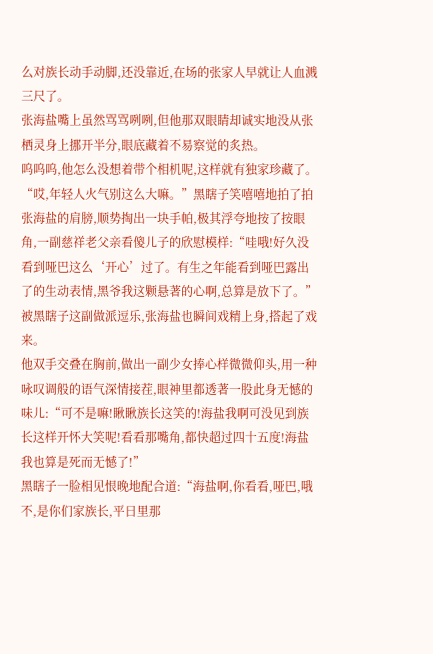么对族长动手动脚,还没靠近,在场的张家人早就让人血溅三尺了。
张海盐嘴上虽然骂骂咧咧,但他那双眼睛却诚实地没从张栖灵身上挪开半分,眼底藏着不易察觉的炙热。
呜呜呜,他怎么没想着带个相机呢,这样就有独家珍藏了。
“哎,年轻人火气别这么大嘛。”黑瞎子笑嘻嘻地拍了拍张海盐的肩膀,顺势掏出一块手帕,极其浮夸地按了按眼角,一副慈祥老父亲看傻儿子的欣慰模样:“哇哦!好久没看到哑巴这么‘开心’过了。有生之年能看到哑巴露出了的生动表情,黑爷我这颗悬著的心啊,总算是放下了。”
被黑瞎子这副做派逗乐,张海盐也瞬间戏精上身,搭起了戏来。
他双手交叠在胸前,做出一副少女捧心样微微仰头,用一种咏叹调般的语气深情接茬,眼神里都透著一股此身无憾的味儿:“可不是嘛!瞅瞅族长这笑的!海盐我啊可没见到族长这样开怀大笑呢!看看那嘴角,都快超过四十五度!海盐我也算是死而无憾了!”
黑瞎子一脸相见恨晚地配合道:“海盐啊,你看看,哑巴,哦不,是你们家族长,平日里那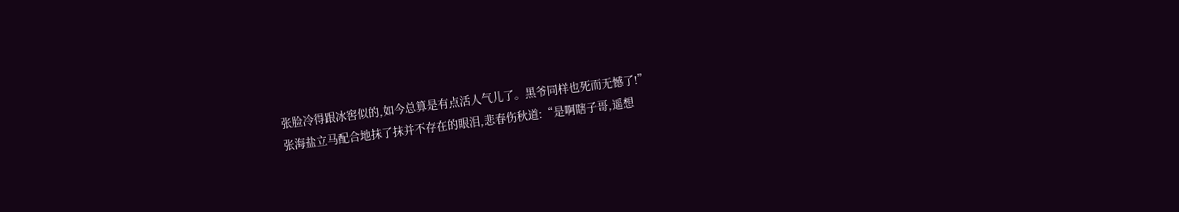张脸冷得跟冰窖似的,如今总算是有点活人气儿了。黑爷同样也死而无憾了!”
张海盐立马配合地抹了抹并不存在的眼泪,悲春伤秋道:“是啊瞎子哥,遥想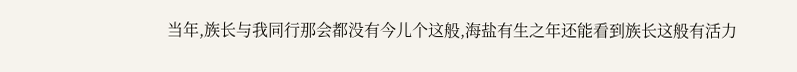当年,族长与我同行那会都没有今儿个这般,海盐有生之年还能看到族长这般有活力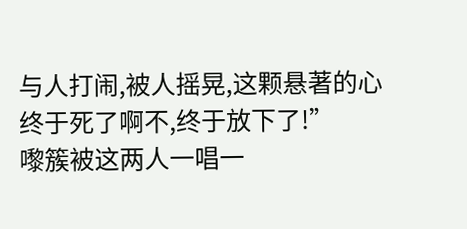与人打闹,被人摇晃,这颗悬著的心终于死了啊不,终于放下了!”
嚟簇被这两人一唱一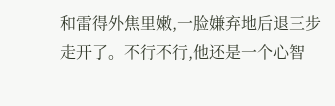和雷得外焦里嫩,一脸嫌弃地后退三步走开了。不行不行,他还是一个心智